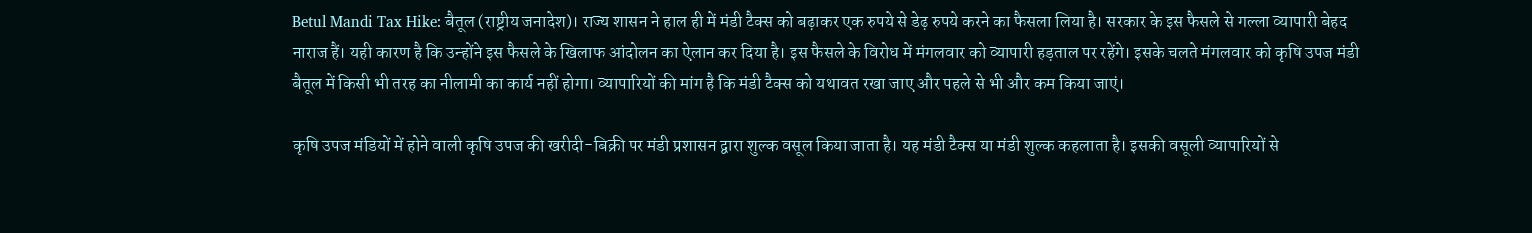Betul Mandi Tax Hike: बैतूल (राष्ट्रीय जनादेश)। राज्य शासन ने हाल ही में मंडी टैक्स को बढ़ाकर एक रुपये से डेढ़ रुपये करने का फैसला लिया है। सरकार के इस फैसले से गल्ला व्यापारी बेहद नाराज हैं। यही कारण है कि उन्होंने इस फैसले के खिलाफ आंदोलन का ऐलान कर दिया है। इस फैसले के विरोध में मंगलवार को व्यापारी हड़ताल पर रहेंगे। इसके चलते मंगलवार को कृषि उपज मंडी बैतूल में किसी भी तरह का नीलामी का कार्य नहीं होगा। व्यापारियों की मांग है कि मंडी टैक्स को यथावत रखा जाए और पहले से भी और कम किया जाएं।

कृषि उपज मंडियों में होने वाली कृषि उपज की खरीदी-बिक्री पर मंडी प्रशासन द्वारा शुल्क वसूल किया जाता है। यह मंडी टैक्स या मंडी शुल्क कहलाता है। इसकी वसूली व्यापारियों से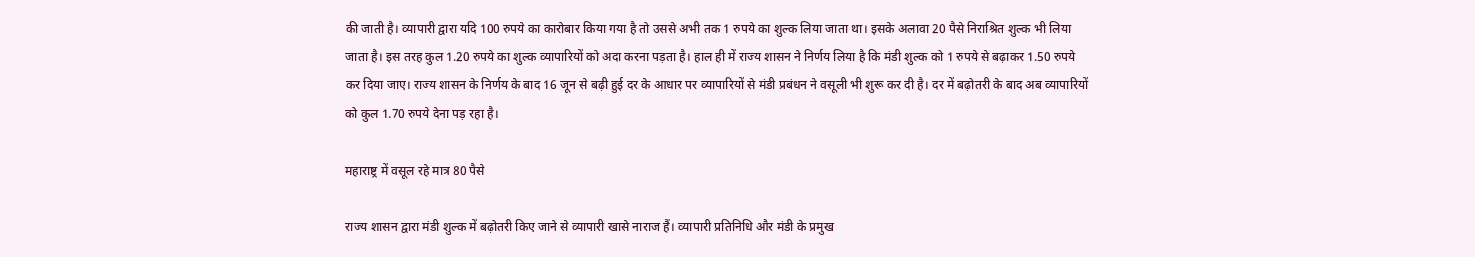की जाती है। व्यापारी द्वारा यदि 100 रुपये का कारोबार किया गया है तो उससे अभी तक 1 रुपये का शुल्क लिया जाता था। इसके अलावा 20 पैसे निराश्रित शुल्क भी लिया जाता है। इस तरह कुल 1.20 रुपये का शुल्क व्यापारियों को अदा करना पड़ता है। हाल ही में राज्य शासन ने निर्णय लिया है कि मंडी शुल्क को 1 रुपये से बढ़ाकर 1.50 रुपये कर दिया जाए। राज्य शासन के निर्णय के बाद 16 जून से बढ़ी हुई दर के आधार पर व्यापारियों से मंडी प्रबंधन ने वसूली भी शुरू कर दी है। दर में बढ़ोतरी के बाद अब व्यापारियों को कुल 1.70 रुपये देना पड़ रहा है।

महाराष्ट्र में वसूल रहे मात्र 80 पैसे

राज्य शासन द्वारा मंडी शुल्क में बढ़ोतरी किए जाने से व्यापारी खासे नाराज हैं। व्यापारी प्रतिनिधि और मंडी के प्रमुख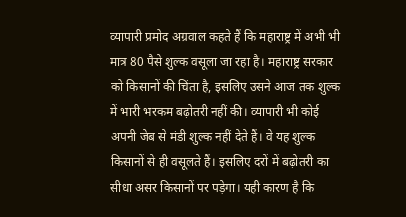व्यापारी प्रमोद अग्रवाल कहते हैं कि महाराष्ट्र में अभी भी मात्र 80 पैसे शुल्क वसूला जा रहा है। महाराष्ट्र सरकार को किसानों की चिंता है, इसलिए उसने आज तक शुल्क में भारी भरकम बढ़ोतरी नहीं की। व्यापारी भी कोई अपनी जेब से मंडी शुल्क नहीं देते हैं। वे यह शुल्क किसानों से ही वसूलते हैं। इसलिए दरों में बढ़ोतरी का सीधा असर किसानों पर पड़ेगा। यही कारण है कि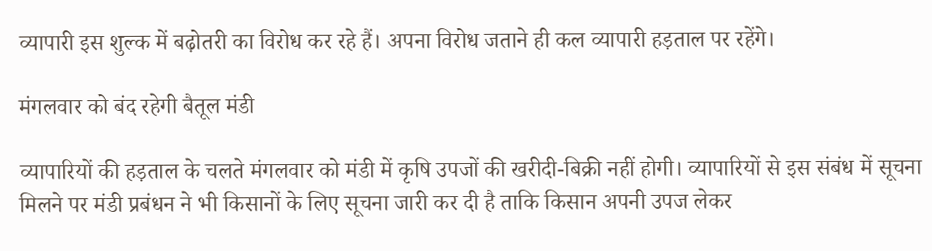व्यापारी इस शुल्क में बढ़ोतरी का विरोध कर रहे हैं। अपना विरोध जताने ही कल व्यापारी हड़ताल पर रहेंगे।

मंगलवार को बंद रहेगी बैतूल मंडी

व्यापारियों की हड़ताल के चलते मंगलवार को मंडी में कृषि उपजों की खरीदी-बिक्री नहीं होगी। व्यापारियों से इस संबंध में सूचना मिलने पर मंडी प्रबंधन ने भी किसानों के लिए सूचना जारी कर दी है ताकि किसान अपनी उपज लेकर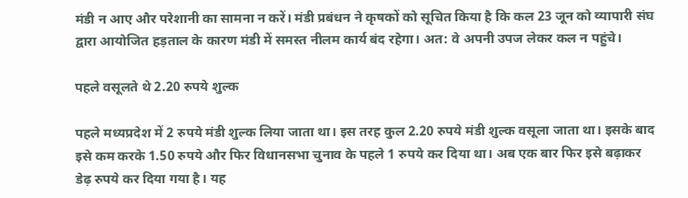मंडी न आए और परेशानी का सामना न करें। मंडी प्रबंधन ने कृषकों को सूचित किया है कि कल 23 जून को व्यापारी संघ द्वारा आयोजित हड़ताल के कारण मंडी में समस्त नीलम कार्य बंद रहेगा। अत: वे अपनी उपज लेकर कल न पहुंचे।

पहले वसूलते थे 2.20 रुपये शुल्क

पहले मध्यप्रदेश में 2 रुपये मंडी शुल्क लिया जाता था। इस तरह कुल 2.20 रुपये मंडी शुल्क वसूला जाता था। इसके बाद इसे कम करके 1.50 रुपये और फिर विधानसभा चुनाव के पहले 1 रुपये कर दिया था। अब एक बार फिर इसे बढ़ाकर डेढ़ रुपये कर दिया गया है। यह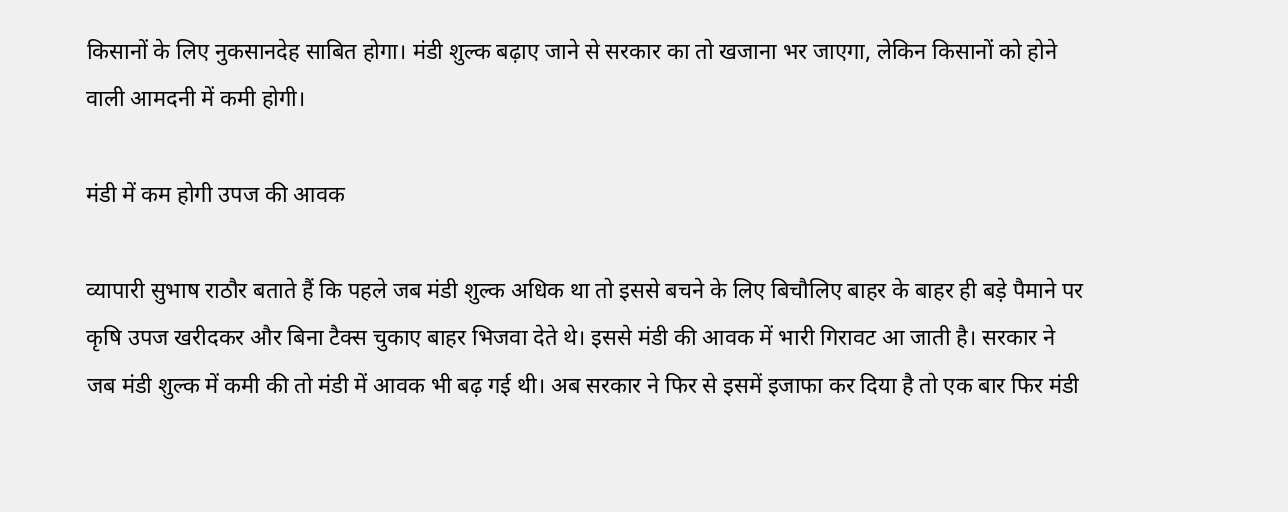किसानों के लिए नुकसानदेह साबित होगा। मंडी शुल्क बढ़ाए जाने से सरकार का तो खजाना भर जाएगा, लेकिन किसानों को होने वाली आमदनी में कमी होगी।

मंडी में कम होगी उपज की आवक

व्यापारी सुभाष राठौर बताते हैं कि पहले जब मंडी शुल्क अधिक था तो इससे बचने के लिए बिचौलिए बाहर के बाहर ही बड़े पैमाने पर कृषि उपज खरीदकर और बिना टैक्स चुकाए बाहर भिजवा देते थे। इससे मंडी की आवक में भारी गिरावट आ जाती है। सरकार ने जब मंडी शुल्क में कमी की तो मंडी में आवक भी बढ़ गई थी। अब सरकार ने फिर से इसमें इजाफा कर दिया है तो एक बार फिर मंडी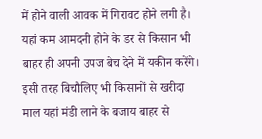में होने वाली आवक में गिरावट होने लगी है। यहां कम आमदनी होने के डर से किसान भी बाहर ही अपनी उपज बेच देने में यकीन करेंगे। इसी तरह बिचौलिए भी किसानों से खरीदा माल यहां मंडी लाने के बजाय बाहर से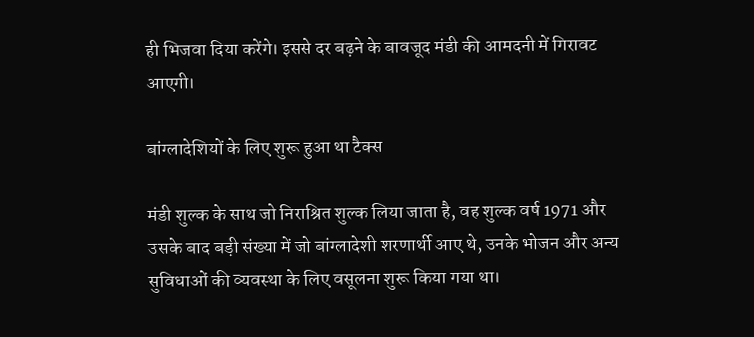ही भिजवा दिया करेंगे। इससे दर बढ़ने के बावजूद मंडी की आमदनी में गिरावट आएगी।

बांग्लादेशियों के लिए शुरू हुआ था टैक्स

मंडी शुल्क के साथ जो निराश्रित शुल्क लिया जाता है, वह शुल्क वर्ष 1971 और उसके बाद बड़ी संख्या में जो बांग्लादेशी शरणार्थी आए थे, उनके भोजन और अन्य सुविधाओं की व्यवस्था के लिए वसूलना शुरू किया गया था।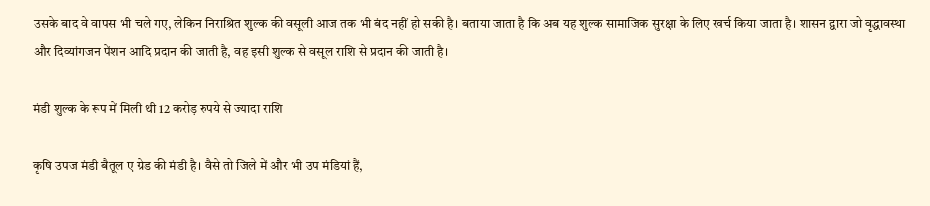उसके बाद वे वापस भी चले गए, लेकिन निराश्रित शुल्क की वसूली आज तक भी बंद नहीं हो सकी है। बताया जाता है कि अब यह शुल्क सामाजिक सुरक्षा के लिए खर्च किया जाता है। शासन द्वारा जो वृद्धावस्था और दिव्यांगजन पेंशन आदि प्रदान की जाती है, वह इसी शुल्क से वसूल राशि से प्रदान की जाती है।

मंडी शुल्क के रूप में मिली थी 12 करोड़ रुपये से ज्यादा राशि

कृषि उपज मंडी बैतूल ए ग्रेड की मंडी है। वैसे तो जिले में और भी उप मंडियां हैं,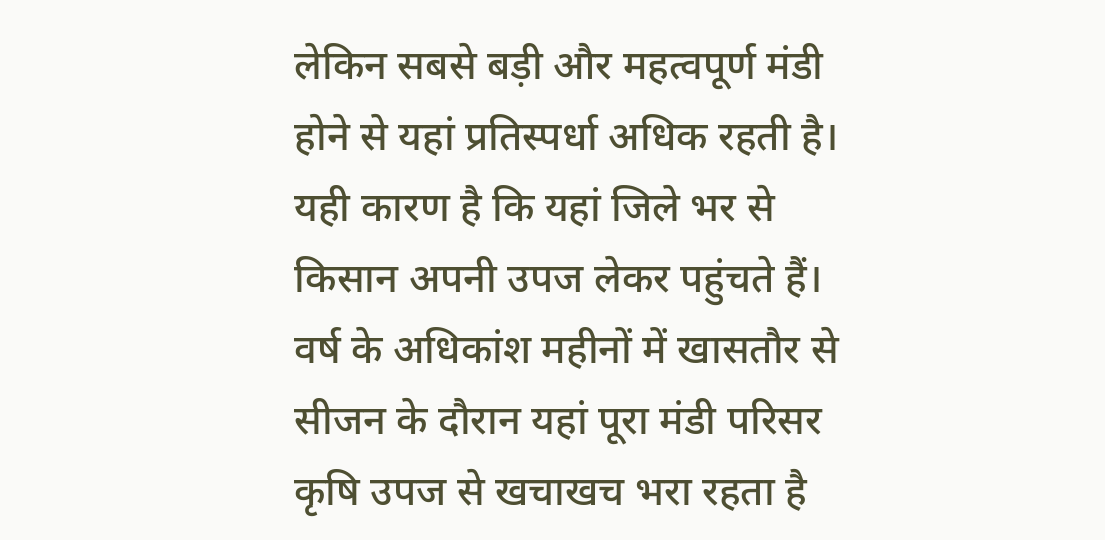लेकिन सबसे बड़ी और महत्वपूर्ण मंडी होने से यहां प्रतिस्पर्धा अधिक रहती है। यही कारण है कि यहां जिले भर से किसान अपनी उपज लेकर पहुंचते हैं। वर्ष के अधिकांश महीनों में खासतौर से सीजन के दौरान यहां पूरा मंडी परिसर कृषि उपज से खचाखच भरा रहता है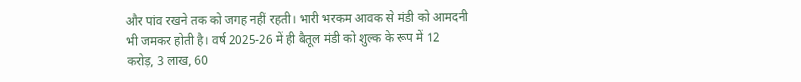और पांव रखने तक को जगह नहीं रहती। भारी भरकम आवक से मंडी को आमदनी भी जमकर होती है। वर्ष 2025-26 में ही बैतूल मंडी को शुल्क के रूप में 12 करोड़, 3 लाख, 60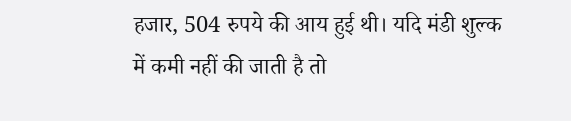हजार, 504 रुपये की आय हुई थी। यदि मंडी शुल्क में कमी नहीं की जाती है तो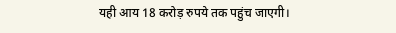यही आय 18 करोड़ रुपये तक पहुंच जाएगी।